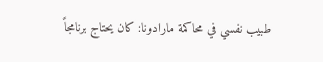طبيب نفسي في محاكمة مارادونا: كان يحتاج برنامجاً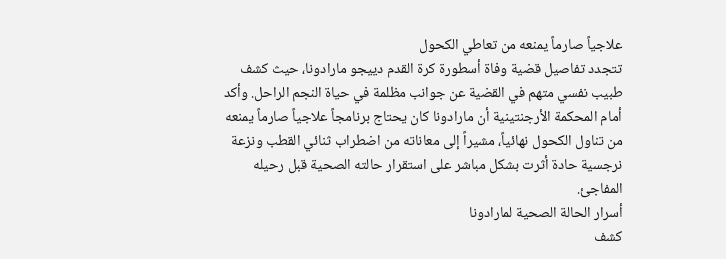علاجياً صارماً يمنعه من تعاطي الكحول
تتجدد تفاصيل قضية وفاة أسطورة كرة القدم دييجو مارادونا، حيث كشف طبيب نفسي متهم في القضية عن جوانب مظلمة في حياة النجم الراحل. وأكد أمام المحكمة الأرجنتينية أن مارادونا كان يحتاج برنامجاً علاجياً صارماً يمنعه من تناول الكحول نهائياً، مشيراً إلى معاناته من اضطراب ثنائي القطب ونزعة نرجسية حادة أثرت بشكل مباشر على استقرار حالته الصحية قبل رحيله المفاجئ.
أسرار الحالة الصحية لمارادونا
كشف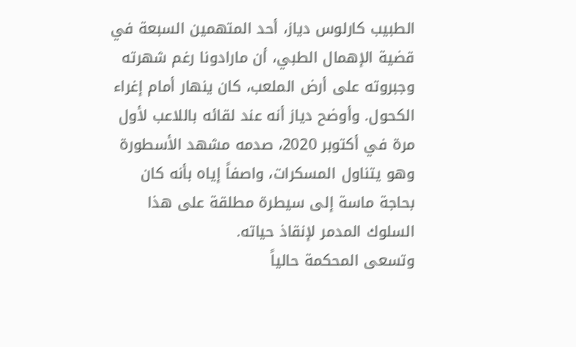الطبيب كارلوس دياز، أحد المتهمين السبعة في قضية الإهمال الطبي، أن مارادونا رغم شهرته وجبروته على أرض الملعب، كان ينهار أمام إغراء الكحول. وأوضح دياز أنه عند لقائه باللاعب لأول مرة في أكتوبر 2020، صدمه مشهد الأسطورة وهو يتناول المسكرات، واصفاً إياه بأنه كان بحاجة ماسة إلى سيطرة مطلقة على هذا السلوك المدمر لإنقاذ حياته.
وتسعى المحكمة حالياً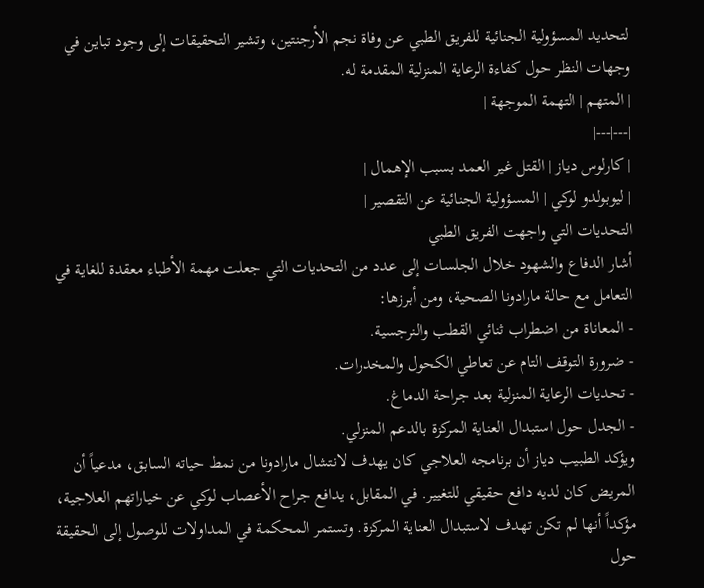لتحديد المسؤولية الجنائية للفريق الطبي عن وفاة نجم الأرجنتين، وتشير التحقيقات إلى وجود تباين في وجهات النظر حول كفاءة الرعاية المنزلية المقدمة له.
| المتهم | التهمة الموجهة |
|---|---|
| كارلوس دياز | القتل غير العمد بسبب الإهمال |
| ليوبولدو لوكي | المسؤولية الجنائية عن التقصير |
التحديات التي واجهت الفريق الطبي
أشار الدفاع والشهود خلال الجلسات إلى عدد من التحديات التي جعلت مهمة الأطباء معقدة للغاية في التعامل مع حالة مارادونا الصحية، ومن أبرزها:
- المعاناة من اضطراب ثنائي القطب والنرجسية.
- ضرورة التوقف التام عن تعاطي الكحول والمخدرات.
- تحديات الرعاية المنزلية بعد جراحة الدماغ.
- الجدل حول استبدال العناية المركزة بالدعم المنزلي.
ويؤكد الطبيب دياز أن برنامجه العلاجي كان يهدف لانتشال مارادونا من نمط حياته السابق، مدعياً أن المريض كان لديه دافع حقيقي للتغيير. في المقابل، يدافع جراح الأعصاب لوكي عن خياراتهم العلاجية، مؤكداً أنها لم تكن تهدف لاستبدال العناية المركزة. وتستمر المحكمة في المداولات للوصول إلى الحقيقة حول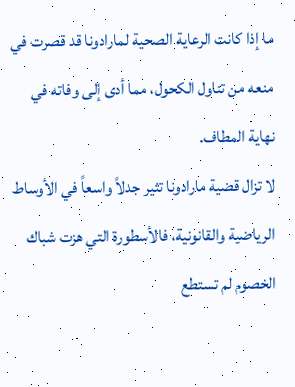ما إذا كانت الرعاية الصحية لمارادونا قد قصرت في منعه من تناول الكحول، مما أدى إلى وفاته في نهاية المطاف.
لا تزال قضية مارادونا تثير جدلاً واسعاً في الأوساط الرياضية والقانونية، فالأسطورة التي هزت شباك الخصوم لم تستطع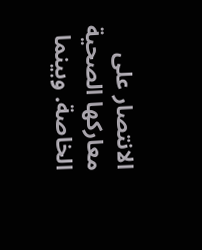الانتصار على معاركها الصحية الخاصة. وبينما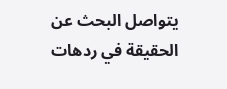يتواصل البحث عن الحقيقة في ردهات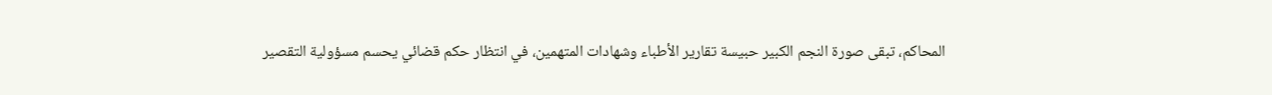المحاكم، تبقى صورة النجم الكبير حبيسة تقارير الأطباء وشهادات المتهمين، في انتظار حكم قضائي يحسم مسؤولية التقصير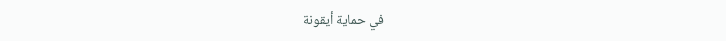في حماية أيقونة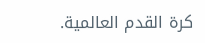كرة القدم العالمية.